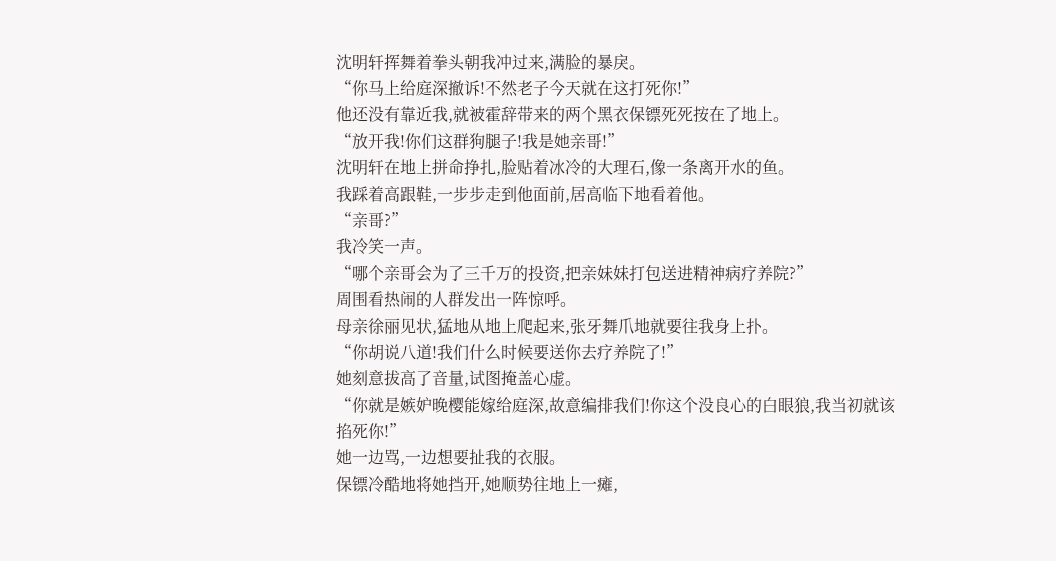沈明轩挥舞着拳头朝我冲过来,满脸的暴戾。
“你马上给庭深撤诉!不然老子今天就在这打死你!”
他还没有靠近我,就被霍辞带来的两个黑衣保镖死死按在了地上。
“放开我!你们这群狗腿子!我是她亲哥!”
沈明轩在地上拼命挣扎,脸贴着冰冷的大理石,像一条离开水的鱼。
我踩着高跟鞋,一步步走到他面前,居高临下地看着他。
“亲哥?”
我冷笑一声。
“哪个亲哥会为了三千万的投资,把亲妹妹打包送进精神病疗养院?”
周围看热闹的人群发出一阵惊呼。
母亲徐丽见状,猛地从地上爬起来,张牙舞爪地就要往我身上扑。
“你胡说八道!我们什么时候要送你去疗养院了!”
她刻意拔高了音量,试图掩盖心虚。
“你就是嫉妒晚樱能嫁给庭深,故意编排我们!你这个没良心的白眼狼,我当初就该掐死你!”
她一边骂,一边想要扯我的衣服。
保镖冷酷地将她挡开,她顺势往地上一瘫,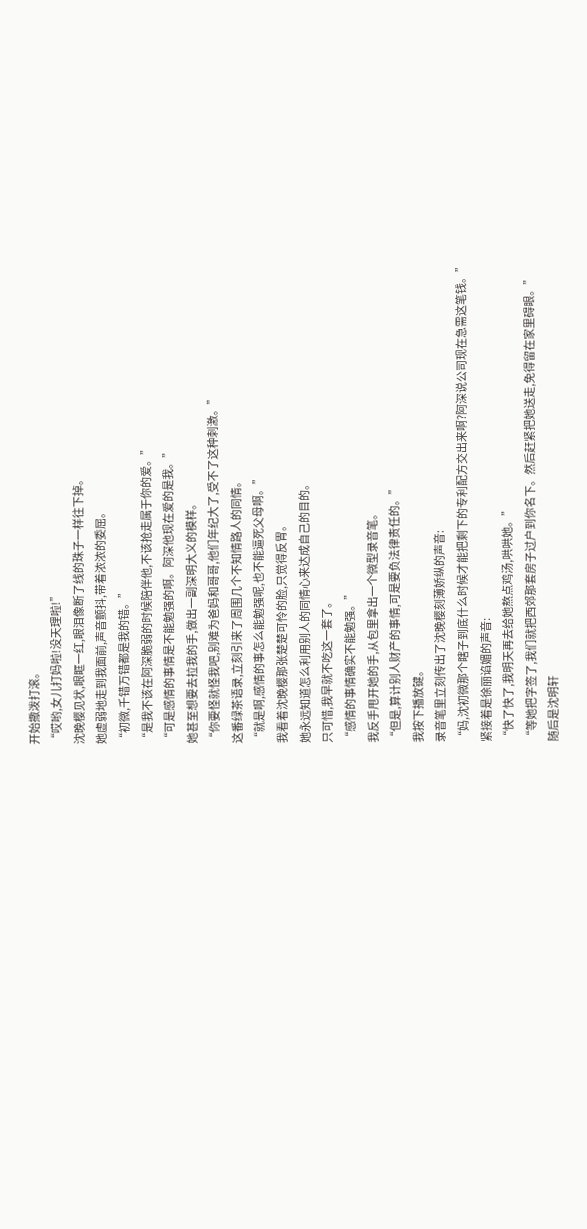开始撒泼打滚。
“哎哟,女儿打妈啦!没天理啦!”
沈晚樱见状,眼眶一红,眼泪像断了线的珠子一样往下掉。
她虚弱地走到我面前,声音颤抖,带着浓浓的委屈。
“初微,千错万错都是我的错。”
“是我不该在阿深脆弱的时候陪伴他,不该抢走属于你的爱。”
“可是感情的事情是不能勉强的啊。阿深他现在爱的是我。”
她甚至想要去拉我的手,做出一副深明大义的模样。
“你要怪就怪我吧,别难为爸妈和哥哥,他们年纪大了,受不了这种刺激。”
这番绿茶语录,立刻引来了周围几个不知情路人的同情。
“就是啊,感情的事怎么能勉强呢,也不能逼死父母啊。”
我看着沈晚樱那张楚楚可怜的脸,只觉得反胃。
她永远知道怎么利用别人的同情心来达成自己的目的。
只可惜,我早就不吃这一套了。
“感情的事情确实不能勉强。”
我反手甩开她的手,从包里拿出一个微型录音笔。
“但是,算计别人财产的事情,可是要负法律责任的。”
我按下播放键。
录音笔里立刻传出了沈晚樱刻薄娇纵的声音:
“妈,沈初微那个瞎子到底什么时候才能把剩下的专利配方交出来啊?阿深说公司现在急需这笔钱。”
紧接着是徐丽谄媚的声音:
“快了快了,我明天再去给她熬点鸡汤,哄哄她。”
“等她把字签了,我们就把西郊那套房子过户到你名下。然后赶紧把她送走,免得留在家里碍眼。”
随后是沈明轩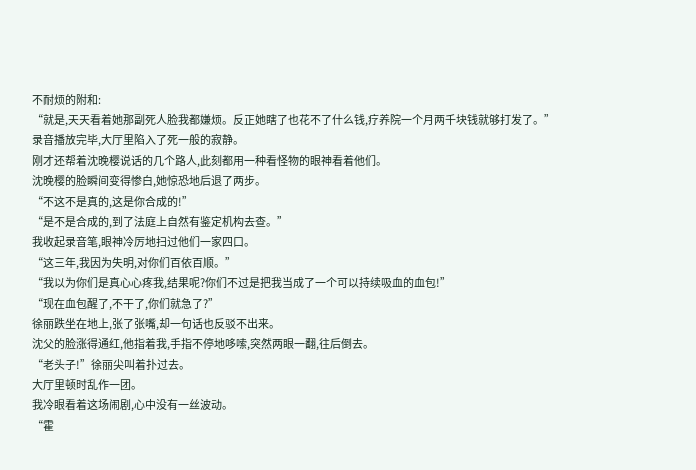不耐烦的附和:
“就是,天天看着她那副死人脸我都嫌烦。反正她瞎了也花不了什么钱,疗养院一个月两千块钱就够打发了。”
录音播放完毕,大厅里陷入了死一般的寂静。
刚才还帮着沈晚樱说话的几个路人,此刻都用一种看怪物的眼神看着他们。
沈晚樱的脸瞬间变得惨白,她惊恐地后退了两步。
“不这不是真的,这是你合成的!”
“是不是合成的,到了法庭上自然有鉴定机构去查。”
我收起录音笔,眼神冷厉地扫过他们一家四口。
“这三年,我因为失明,对你们百依百顺。”
“我以为你们是真心心疼我,结果呢?你们不过是把我当成了一个可以持续吸血的血包!”
“现在血包醒了,不干了,你们就急了?”
徐丽跌坐在地上,张了张嘴,却一句话也反驳不出来。
沈父的脸涨得通红,他指着我,手指不停地哆嗦,突然两眼一翻,往后倒去。
“老头子!”徐丽尖叫着扑过去。
大厅里顿时乱作一团。
我冷眼看着这场闹剧,心中没有一丝波动。
“霍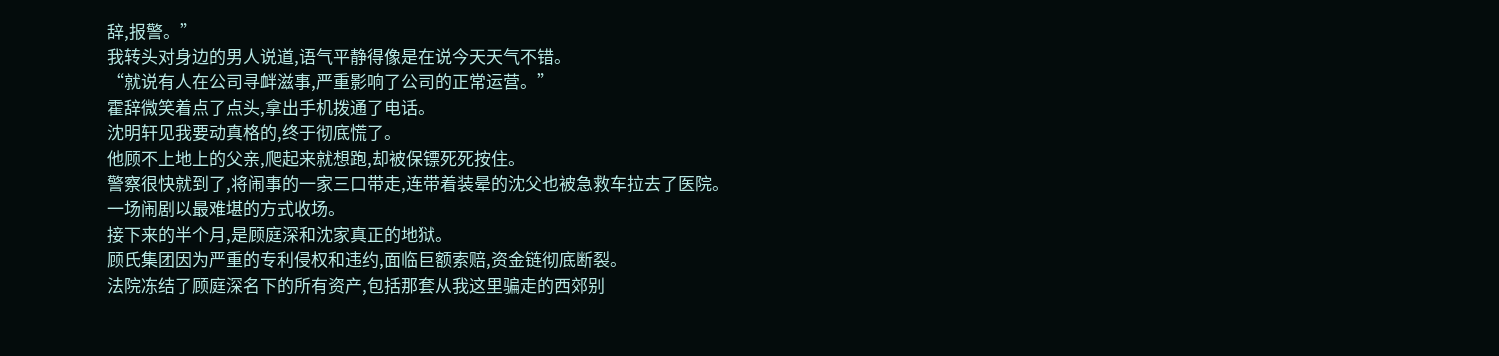辞,报警。”
我转头对身边的男人说道,语气平静得像是在说今天天气不错。
“就说有人在公司寻衅滋事,严重影响了公司的正常运营。”
霍辞微笑着点了点头,拿出手机拨通了电话。
沈明轩见我要动真格的,终于彻底慌了。
他顾不上地上的父亲,爬起来就想跑,却被保镖死死按住。
警察很快就到了,将闹事的一家三口带走,连带着装晕的沈父也被急救车拉去了医院。
一场闹剧以最难堪的方式收场。
接下来的半个月,是顾庭深和沈家真正的地狱。
顾氏集团因为严重的专利侵权和违约,面临巨额索赔,资金链彻底断裂。
法院冻结了顾庭深名下的所有资产,包括那套从我这里骗走的西郊别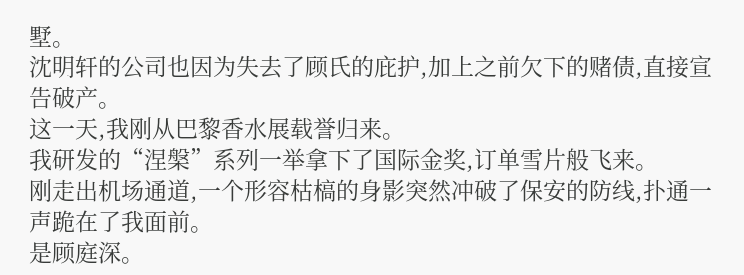墅。
沈明轩的公司也因为失去了顾氏的庇护,加上之前欠下的赌债,直接宣告破产。
这一天,我刚从巴黎香水展载誉归来。
我研发的“涅槃”系列一举拿下了国际金奖,订单雪片般飞来。
刚走出机场通道,一个形容枯槁的身影突然冲破了保安的防线,扑通一声跪在了我面前。
是顾庭深。